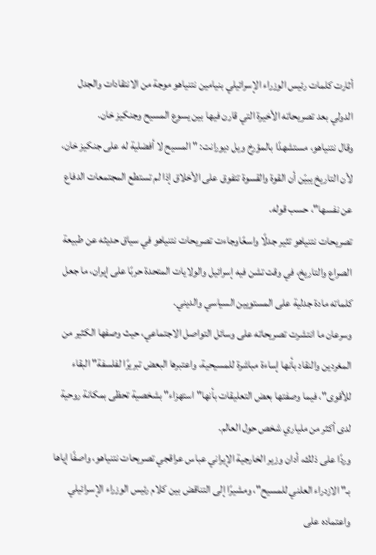أثارت كلمات رئيس الوزراء الإسرائيلي بنيامين نتنياهو موجة من الانتقادات والجدل الدولي بعد تصريحاته الأخيرة التي قارن فيها بين يسوع المسيح وجنكيز خان.
وقال نتنياهو، مستشهدًا بالمؤرخ ويل ديورانت: " المسيح لا أفضلية له على جنكيز خان، لأن التاريخ يبيّن أن القوة والقسوة تتفوق على الأخلاق إذا لم تستطع المجتمعات الدفاع عن نفسها"، حسب قوله.
تصريحات نتنياهو تثير جدلًا واسعًاوجاءت تصريحات نتنياهو في سياق حديثه عن طبيعة الصراع والتاريخ، في وقت تشن فيه إسرائيل والولايات المتحدة حربًا على إيران، ما جعل كلماته مادة جدلية على المستويين السياسي والديني.
وسرعان ما انتشرت تصريحاته على وسائل التواصل الاجتماعي، حيث وصفها الكثير من المغردين والنقاد بأنها إساءة مباشرة للمسيحية، واعتبرها البعض تبريرًا لفلسفة" البقاء للأقوى"، فيما وصفتها بعض التعليقات بأنها" استهزاء" بشخصية تحظى بمكانة روحية لدى أكثر من ملياري شخص حول العالم.
وردًا على ذلك، أدان وزير الخارجية الإيراني عباس عراقجي تصريحات نتنياهو، واصفًا إياها بـ" الازدراء العلني للمسيح"، ومشيرًا إلى التناقض بين كلام رئيس الوزراء الإسرائيلي واعتماده على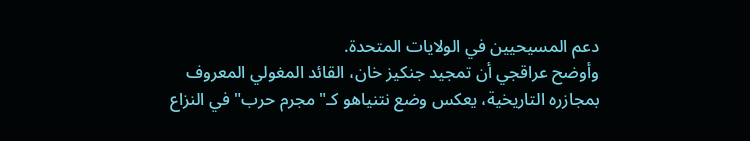دعم المسيحيين في الولايات المتحدة.
وأوضح عراقجي أن تمجيد جنكيز خان، القائد المغولي المعروف بمجازره التاريخية، يعكس وضع نتنياهو كـ" مجرم حرب" في النزاع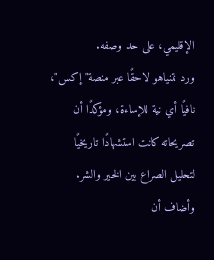الإقليمي، على حد وصفه.
ورد نتنياهو لاحقًا عبر منصة" إكس"، نافيًا أي نية للإساءة، ومؤكدًا أن تصريحاته كانت استشهادًا تاريخيًا لتحليل الصراع بين الخير والشر.
وأضاف أن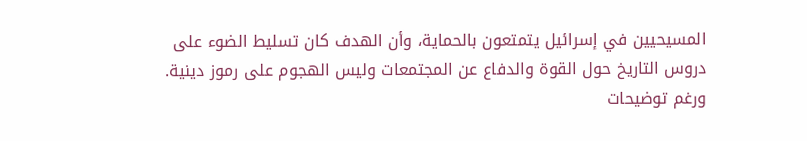المسيحيين في إسرائيل يتمتعون بالحماية، وأن الهدف كان تسليط الضوء على دروس التاريخ حول القوة والدفاع عن المجتمعات وليس الهجوم على رموز دينية.
ورغم توضيحات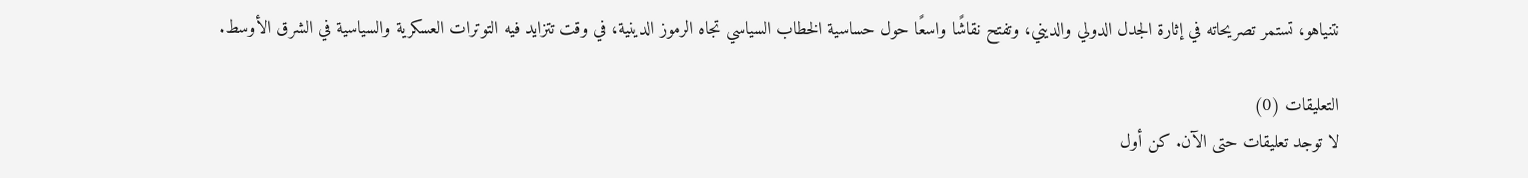نتنياهو، تستمر تصريحاته في إثارة الجدل الدولي والديني، وتفتح نقاشًا واسعًا حول حساسية الخطاب السياسي تجاه الرموز الدينية، في وقت تتزايد فيه التوترات العسكرية والسياسية في الشرق الأوسط.

التعليقات (0)
لا توجد تعليقات حتى الآن. كن أول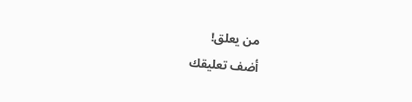من يعلق!
أضف تعليقك